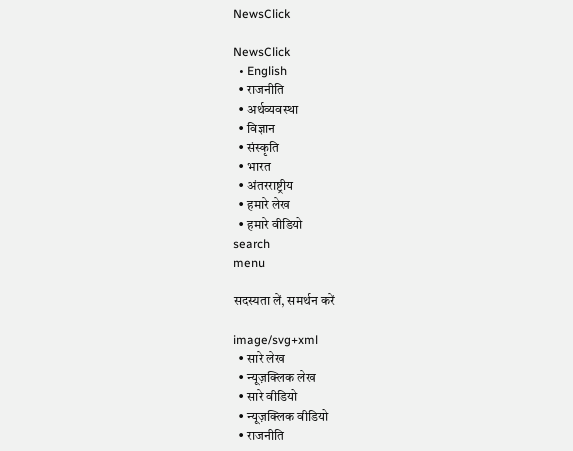NewsClick

NewsClick
  • English
  • राजनीति
  • अर्थव्यवस्था
  • विज्ञान
  • संस्कृति
  • भारत
  • अंतरराष्ट्रीय
  • हमारे लेख
  • हमारे वीडियो
search
menu

सदस्यता लें, समर्थन करें

image/svg+xml
  • सारे लेख
  • न्यूज़क्लिक लेख
  • सारे वीडियो
  • न्यूज़क्लिक वीडियो
  • राजनीति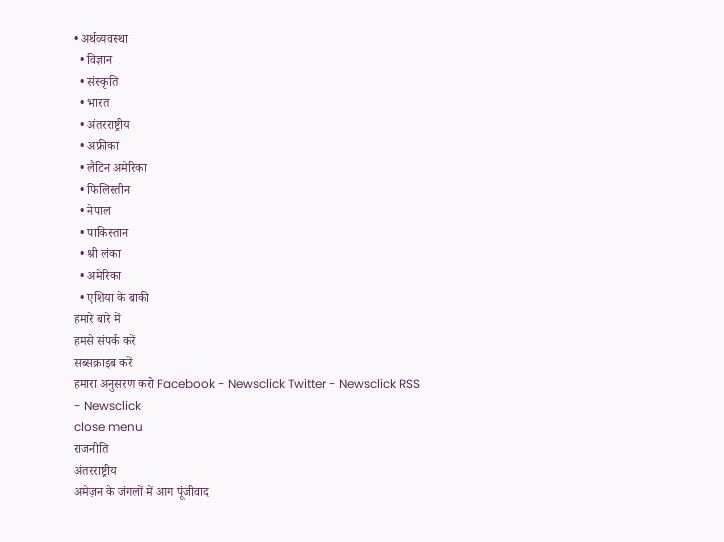• अर्थव्यवस्था
  • विज्ञान
  • संस्कृति
  • भारत
  • अंतरराष्ट्रीय
  • अफ्रीका
  • लैटिन अमेरिका
  • फिलिस्तीन
  • नेपाल
  • पाकिस्तान
  • श्री लंका
  • अमेरिका
  • एशिया के बाकी
हमारे बारे में
हमसे संपर्क करें
सब्सक्राइब करें
हमारा अनुसरण करो Facebook - Newsclick Twitter - Newsclick RSS - Newsclick
close menu
राजनीति
अंतरराष्ट्रीय
अमेज़न के जंगलों में आग पूंजीवाद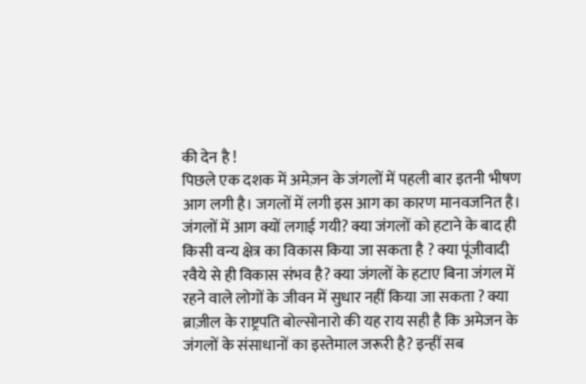की देन है !
पिछले एक दशक में अमेज़न के जंगलों में पहली बार इतनी भीषण आग लगी है। जगलों में लगी इस आग का कारण मानवजनित है। जंगलों में आग क्यों लगाई गयी? क्या जंगलों को हटाने के बाद ही किसी वन्य क्षेत्र का विकास किया जा सकता है ? क्या पूंजीवादी रवैये से ही विकास संभव है? क्या जंगलों के हटाए बिना जंगल में रहने वाले लोगों के जीवन में सुधार नहीं किया जा सकता ? क्या ब्राज़ील के राष्ट्रपति बोल्सोनारो की यह राय सही है कि अमेजन के जंगलों के संसाधानों का इस्तेमाल जरूरी है? इन्हीं सब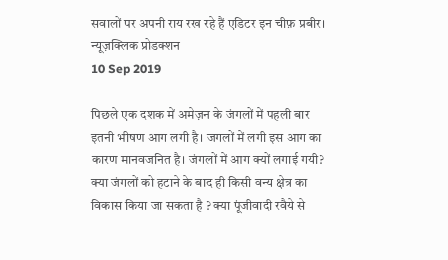सवालों पर अपनी राय रख रहे हैं एडिटर इन चीफ़ प्रबीर।
न्यूज़क्लिक प्रोडक्शन
10 Sep 2019

पिछले एक दशक में अमेज़न के जंगलों में पहली बार इतनी भीषण आग लगी है। जगलों में लगी इस आग का कारण मानवजनित है। जंगलों में आग क्यों लगाई गयी? क्या जंगलों को हटाने के बाद ही किसी वन्य क्षेत्र का विकास किया जा सकता है ? क्या पूंजीवादी रवैये से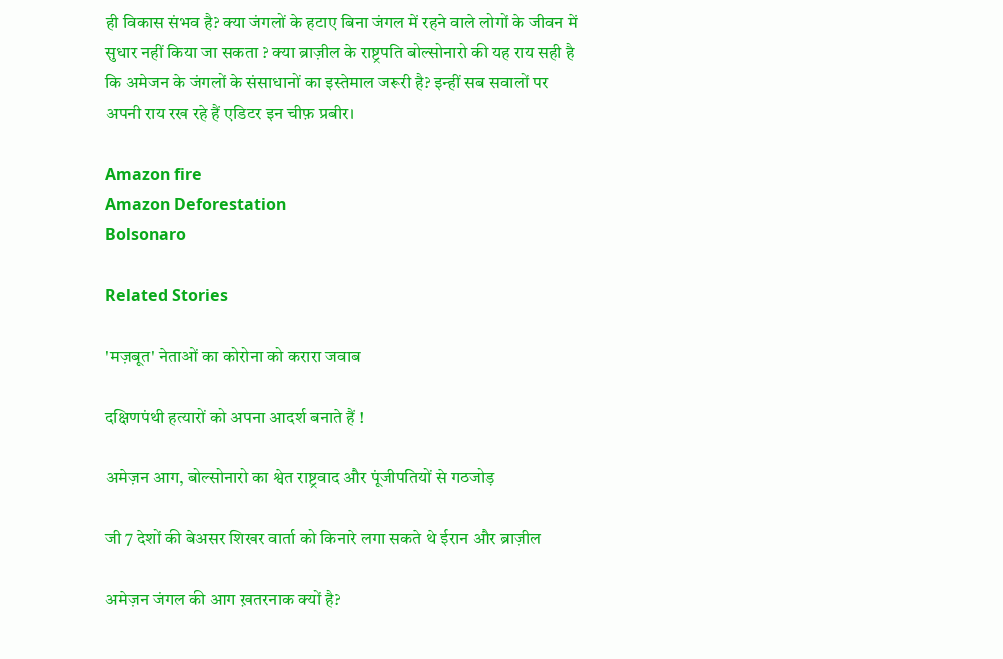ही विकास संभव है? क्या जंगलों के हटाए बिना जंगल में रहने वाले लोगों के जीवन में सुधार नहीं किया जा सकता ? क्या ब्राज़ील के राष्ट्रपति बोल्सोनारो की यह राय सही है कि अमेजन के जंगलों के संसाधानों का इस्तेमाल जरूरी है? इन्हीं सब सवालों पर अपनी राय रख रहे हैं एडिटर इन चीफ़ प्रबीर।

Amazon fire
Amazon Deforestation
Bolsonaro

Related Stories

'मज़बूत' नेताओं का कोरोना को करारा जवाब

दक्षिणपंथी हत्यारों को अपना आदर्श बनाते हैं !

अमेज़न आग, बोल्सोनारो का श्वेत राष्ट्रवाद और पूंजीपतियों से गठजोड़

जी 7 देशों की बेअसर शिखर वार्ता को किनारे लगा सकते थे ईरान और ब्राज़ील

अमेज़न जंगल की आग ख़तरनाक क्यों है?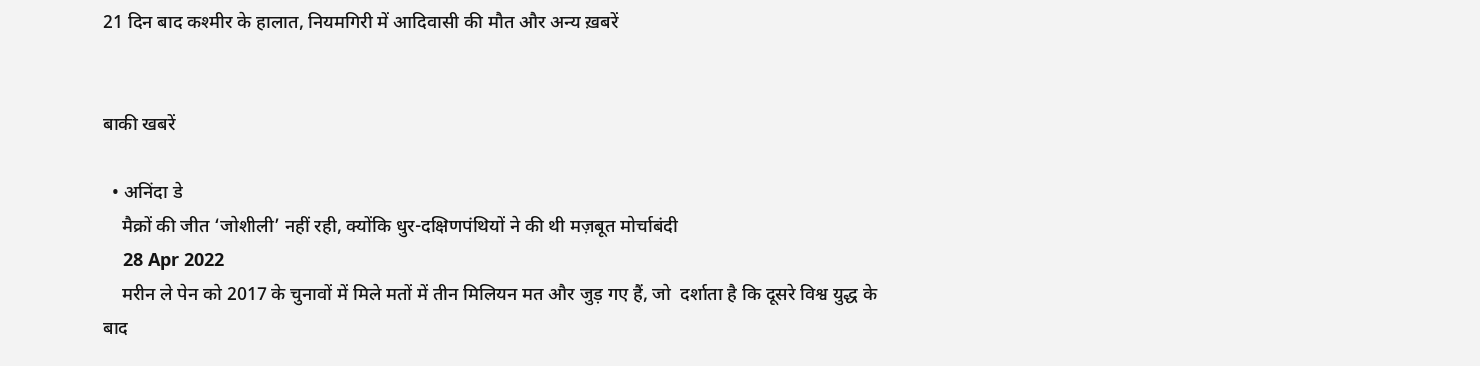21 दिन बाद कश्मीर के हालात, नियमगिरी में आदिवासी की मौत और अन्य ख़बरें


बाकी खबरें

  • अनिंदा डे
    मैक्रों की जीत ‘जोशीली’ नहीं रही, क्योंकि धुर-दक्षिणपंथियों ने की थी मज़बूत मोर्चाबंदी
    28 Apr 2022
    मरीन ले पेन को 2017 के चुनावों में मिले मतों में तीन मिलियन मत और जुड़ गए हैं, जो  दर्शाता है कि दूसरे विश्व युद्ध के बाद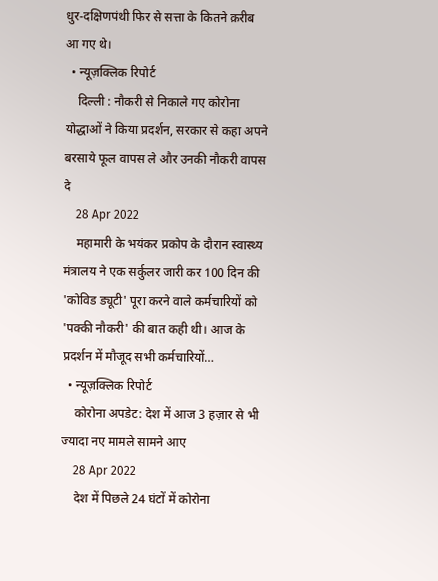धुर-दक्षिणपंथी फिर से सत्ता के कितने क़रीब आ गए थे।
  • न्यूज़क्लिक रिपोर्ट
    दिल्ली : नौकरी से निकाले गए कोरोना योद्धाओं ने किया प्रदर्शन, सरकार से कहा अपने बरसाये फूल वापस ले और उनकी नौकरी वापस दे
    28 Apr 2022
    महामारी के भयंकर प्रकोप के दौरान स्वास्थ्य मंत्रालय ने एक सर्कुलर जारी कर 100 दिन की 'कोविड ड्यूटी' पूरा करने वाले कर्मचारियों को 'पक्की नौकरी' की बात कही थी। आज के प्रदर्शन में मौजूद सभी कर्मचारियों…
  • न्यूज़क्लिक रिपोर्ट
    कोरोना अपडेट: देश में आज 3 हज़ार से भी ज्यादा नए मामले सामने आए
    28 Apr 2022
    देश में पिछले 24 घंटों में कोरोना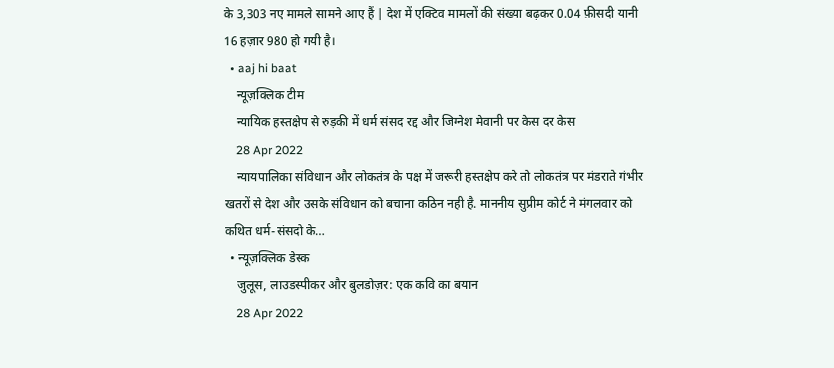के 3,303 नए मामले सामने आए हैं | देश में एक्टिव मामलों की संख्या बढ़कर 0.04 फ़ीसदी यानी 16 हज़ार 980 हो गयी है।
  • aaj hi baat
    न्यूज़क्लिक टीम
    न्यायिक हस्तक्षेप से रुड़की में धर्म संसद रद्द और जिग्नेश मेवानी पर केस दर केस
    28 Apr 2022
    न्यायपालिका संविधान और लोकतंत्र के पक्ष में जरूरी हस्तक्षेप करे तो लोकतंत्र पर मंडराते गंभीर खतरों से देश और उसके संविधान को बचाना कठिन नही है. माननीय सुप्रीम कोर्ट ने मंगलवार को कथित धर्म-संसदो के…
  • न्यूज़क्लिक डेस्क
    जुलूस, लाउडस्पीकर और बुलडोज़र: एक कवि का बयान
    28 Apr 2022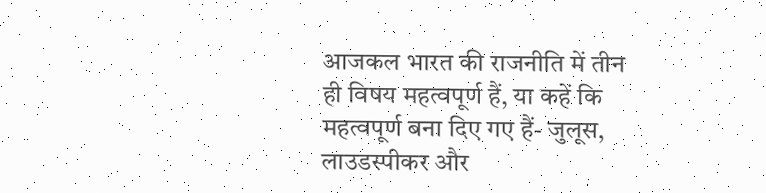आजकल भारत की राजनीति में तीन ही विषय महत्वपूर्ण हैं, या कहें कि महत्वपूर्ण बना दिए गए हैं- जुलूस, लाउडस्पीकर और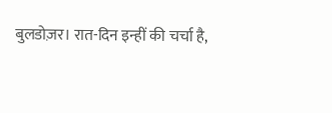बुलडोज़र। रात-दिन इन्हीं की चर्चा है,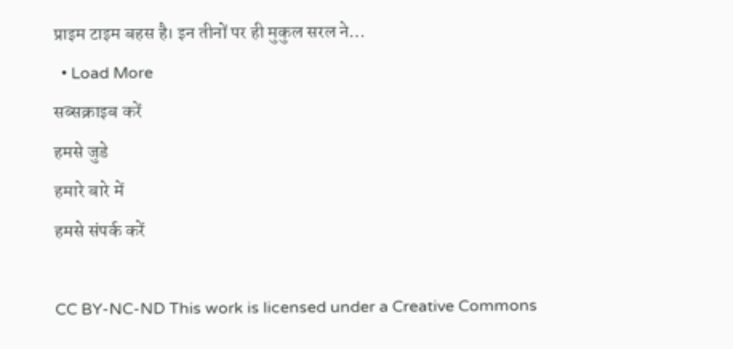प्राइम टाइम बहस है। इन तीनों पर ही मुकुल सरल ने…
  • Load More
सब्सक्राइब करें
हमसे जुडे
हमारे बारे में
हमसे संपर्क करें

CC BY-NC-ND This work is licensed under a Creative Commons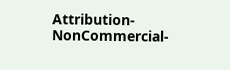Attribution-NonCommercial-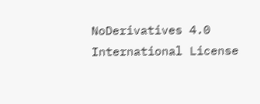NoDerivatives 4.0 International License